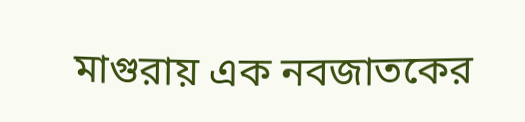মাগুরায় এক নবজাতকের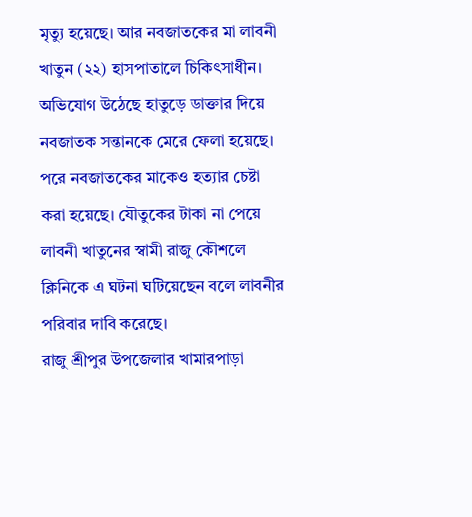মৃত্যু হয়েছে। আর নবজাতকের মা লাবনী খাতুন (২২) হাসপাতালে চিকিৎসাধীন। অভিযোগ উঠেছে হাতুড়ে ডাক্তার দিয়ে নবজাতক সন্তানকে মেরে ফেলা হয়েছে। পরে নবজাতকের মাকেও হত্যার চেষ্টা করা হয়েছে। যৌতুকের টাকা না পেয়ে লাবনী খাতুনের স্বামী রাজু কৌশলে ক্লিনিকে এ ঘটনা ঘটিয়েছেন বলে লাবনীর পরিবার দাবি করেছে।
রাজু শ্রীপুর উপজেলার খামারপাড়া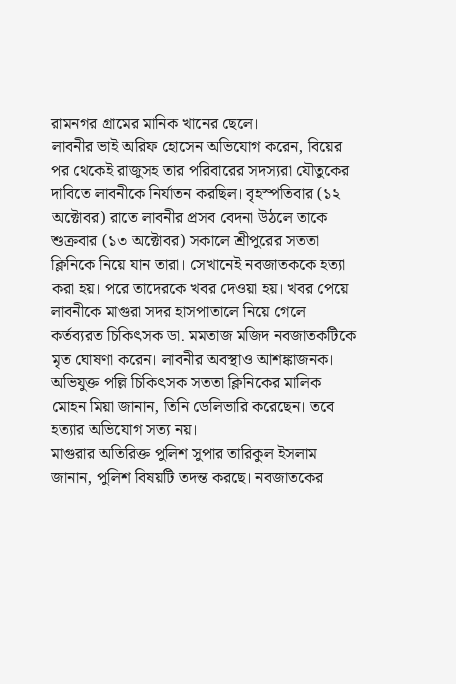রামনগর গ্রামের মানিক খানের ছেলে।
লাবনীর ভাই অরিফ হোসেন অভিযোগ করেন, বিয়ের পর থেকেই রাজুসহ তার পরিবারের সদস্যরা যৌতুকের দাবিতে লাবনীকে নির্যাতন করছিল। বৃহস্পতিবার (১২ অক্টোবর) রাতে লাবনীর প্রসব বেদনা উঠলে তাকে শুক্রবার (১৩ অক্টোবর) সকালে শ্রীপুরের সততা ক্লিনিকে নিয়ে যান তারা। সেখানেই নবজাতককে হত্যা করা হয়। পরে তাদেরকে খবর দেওয়া হয়। খবর পেয়ে লাবনীকে মাগুরা সদর হাসপাতালে নিয়ে গেলে কর্তব্যরত চিকিৎসক ডা. মমতাজ মজিদ নবজাতকটিকে মৃত ঘোষণা করেন। লাবনীর অবস্থাও আশঙ্কাজনক।
অভিযুক্ত পল্লি চিকিৎসক সততা ক্লিনিকের মালিক মোহন মিয়া জানান, তিনি ডেলিভারি করেছেন। তবে হত্যার অভিযোগ সত্য নয়।
মাগুরার অতিরিক্ত পুলিশ সুপার তারিকুল ইসলাম জানান, পুলিশ বিষয়টি তদন্ত করছে। নবজাতকের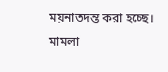ময়নাতদন্ত করা হচ্ছে। মামলা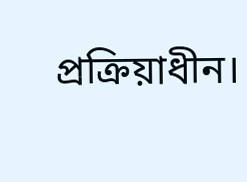প্রক্রিয়াধীন।